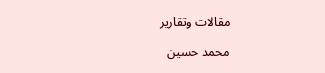مقالات وتقارير

محمد حسين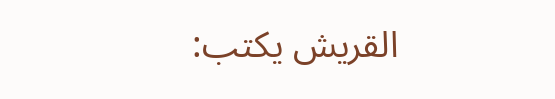القريش يكتب: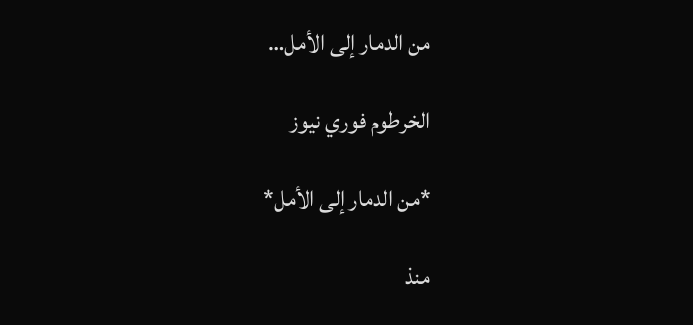من الدمار إلى الأمل…

الخرطوم فوري نيوز

*من الدمار إلى الأمل*

منذ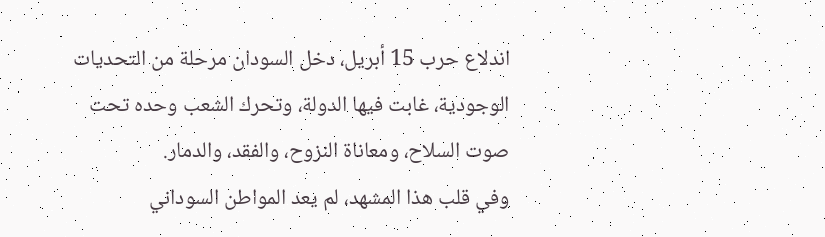اندلاع حرب 15 أبريل، دخل السودان مرحلة من التحديات الوجودية، غابت فيها الدولة، وتحرك الشعب وحده تحت صوت السلاح، ومعاناة النزوح، والفقد، والدمار.
وفي قلب هذا المشهد، لم يعد المواطن السوداني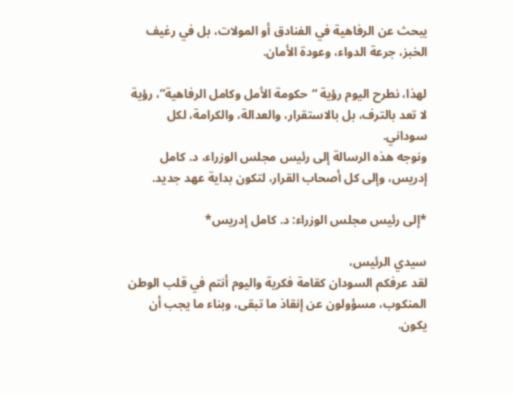يبحث عن الرفاهية في الفنادق أو المولات، بل في رغيف الخبز، جرعة الدواء، وعودة الأمان.

لهذا، نطرح اليوم رؤية “حكومة الأمل وكامل الرفاهية”، رؤية لا تعد بالترف، بل بالاستقرار، والعدالة، والكرامة، لكل سوداني.
ونوجه هذه الرسالة إلى رئيس مجلس الوزراء، د. كامل إدريس، وإلى كل أصحاب القرار، لتكون بداية عهد جديد.

*إلى رئيس مجلس الوزراء: د. كامل إدريس*

سيدي الرئيس،
لقد عرفكم السودان كقامة فكرية واليوم أنتم في قلب الوطن المنكوب، مسؤولون عن إنقاذ ما تبقى، وبناء ما يجب أن يكون.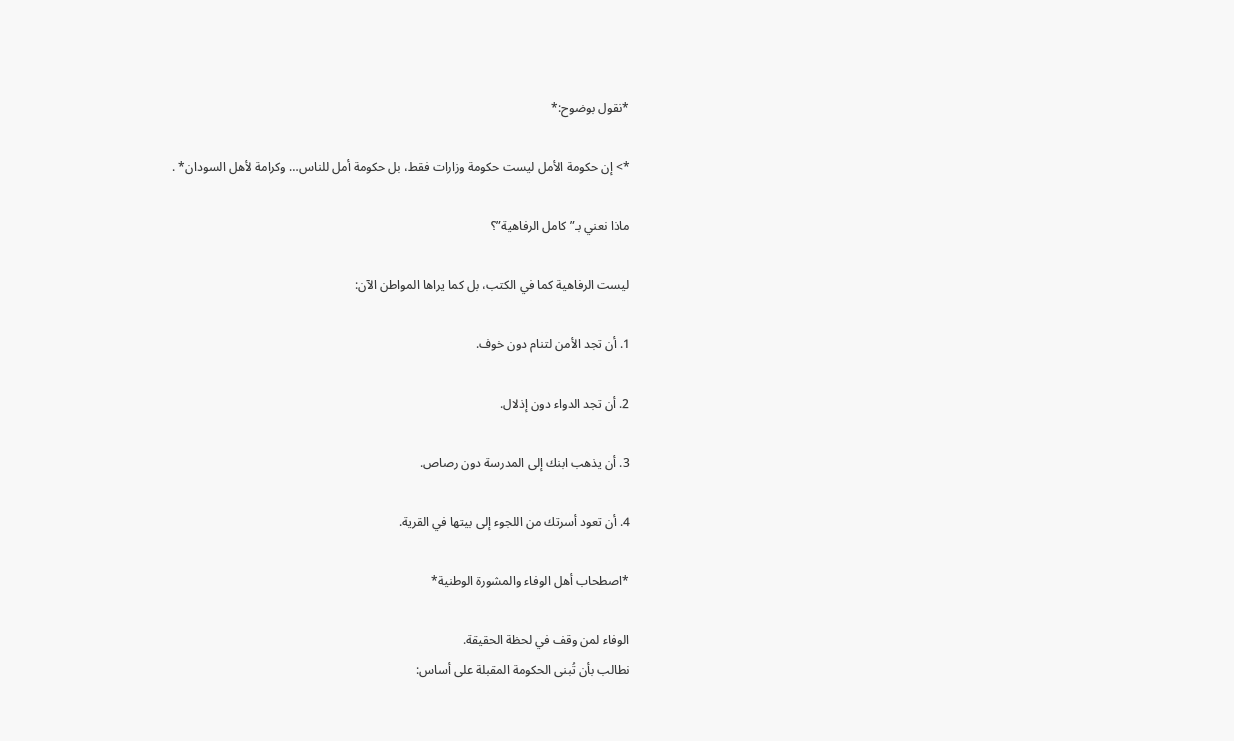*نقول بوضوح:*

*> إن حكومة الأمل ليست حكومة وزارات فقط، بل حكومة أمل للناس… وكرامة لأهل السودان* .

ماذا نعني بـ”كامل الرفاهية”؟

ليست الرفاهية كما في الكتب، بل كما يراها المواطن الآن:

1. أن تجد الأمن لتنام دون خوف.

2. أن تجد الدواء دون إذلال.

3. أن يذهب ابنك إلى المدرسة دون رصاص.

4. أن تعود أسرتك من اللجوء إلى بيتها في القرية.

*اصطحاب أهل الوفاء والمشورة الوطنية*

الوفاء لمن وقف في لحظة الحقيقة.
نطالب بأن تُبنى الحكومة المقبلة على أساس: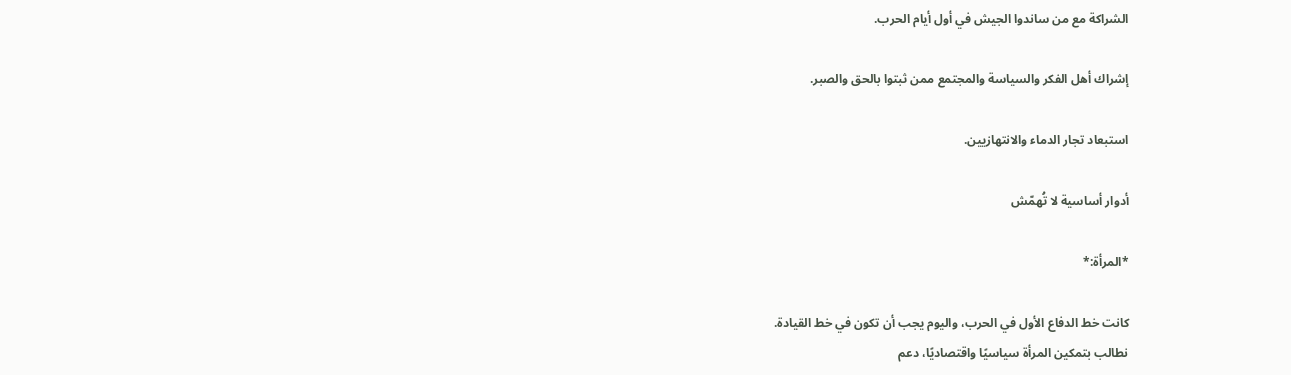الشراكة مع من ساندوا الجيش في أول أيام الحرب.

إشراك أهل الفكر والسياسة والمجتمع ممن ثبتوا بالحق والصبر.

استبعاد تجار الدماء والانتهازيين.

أدوار أساسية لا تُهمّش

*المرأة:*

كانت خط الدفاع الأول في الحرب، واليوم يجب أن تكون في خط القيادة.
نطالب بتمكين المرأة سياسيًا واقتصاديًا، دعم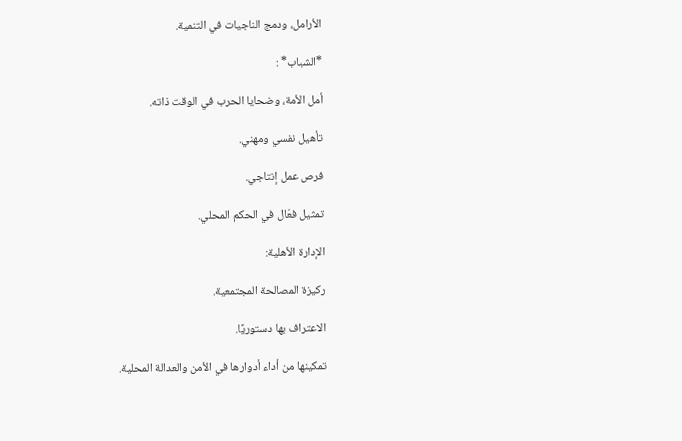الأرامل، ودمج الناجيات في التنمية.

*الشباب* :

أمل الأمة، وضحايا الحرب في الوقت ذاته.

تأهيل نفسي ومهني.

فرص عمل إنتاجي.

تمثيل فعّال في الحكم المحلي.

الإدارة الأهلية:

ركيزة المصالحة المجتمعية.

الاعتراف بها دستوريًا.

تمكينها من أداء أدوارها في الأمن والعدالة المحلية.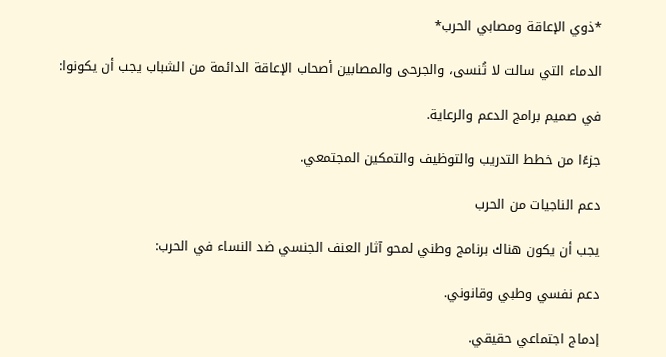*ذوي الإعاقة ومصابي الحرب*

الدماء التي سالت لا تُنسى، والجرحى والمصابين أصحاب الإعاقة الدائمة من الشباب يجب أن يكونوا:

في صميم برامج الدعم والرعاية.

جزءًا من خطط التدريب والتوظيف والتمكين المجتمعي.

دعم الناجيات من الحرب

يجب أن يكون هناك برنامج وطني لمحو آثار العنف الجنسي ضد النساء في الحرب:

دعم نفسي وطبي وقانوني.

إدماج اجتماعي حقيقي.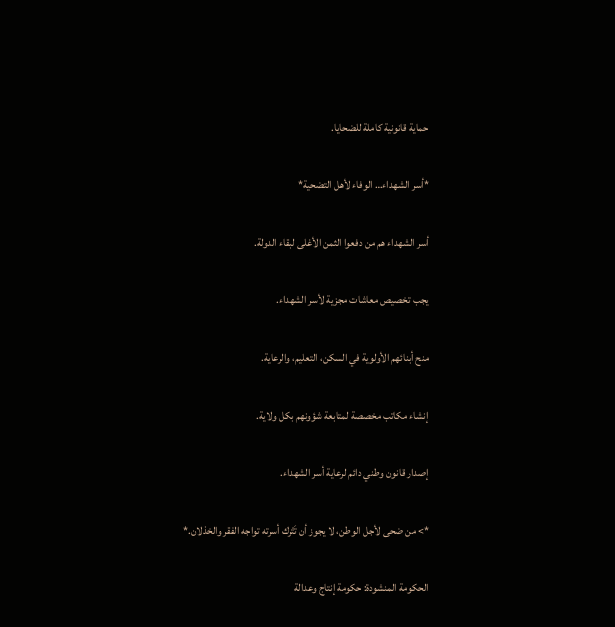حماية قانونية كاملة للضحايا.

*أسر الشهداء… الوفاء لأهل التضحية*

أسر الشهداء هم من دفعوا الثمن الأغلى لبقاء الدولة.

يجب تخصيص معاشات مجزية لأسر الشهداء.

منح أبنائهم الأولوية في السكن، التعليم، والرعاية.

إنشاء مكاتب مخصصة لمتابعة شؤونهم بكل ولاية.

إصدار قانون وطني دائم لرعاية أسر الشهداء.

*> من ضحى لأجل الوطن، لا يجوز أن تَتْرك أسرته تواجه الفقر والخذلان.*

الحكومة المنشودة: حكومة إنتاج وعدالة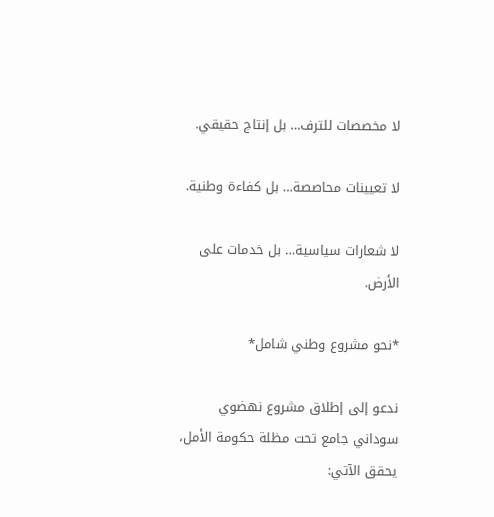لا مخصصات للترف… بل إنتاج حقيقي.

لا تعيينات محاصصة… بل كفاءة وطنية.

لا شعارات سياسية… بل خدمات على الأرض.

*نحو مشروع وطني شامل*

ندعو إلى إطلاق مشروع نهضوي سوداني جامع تحت مظلة حكومة الأمل، يحقق الآتي: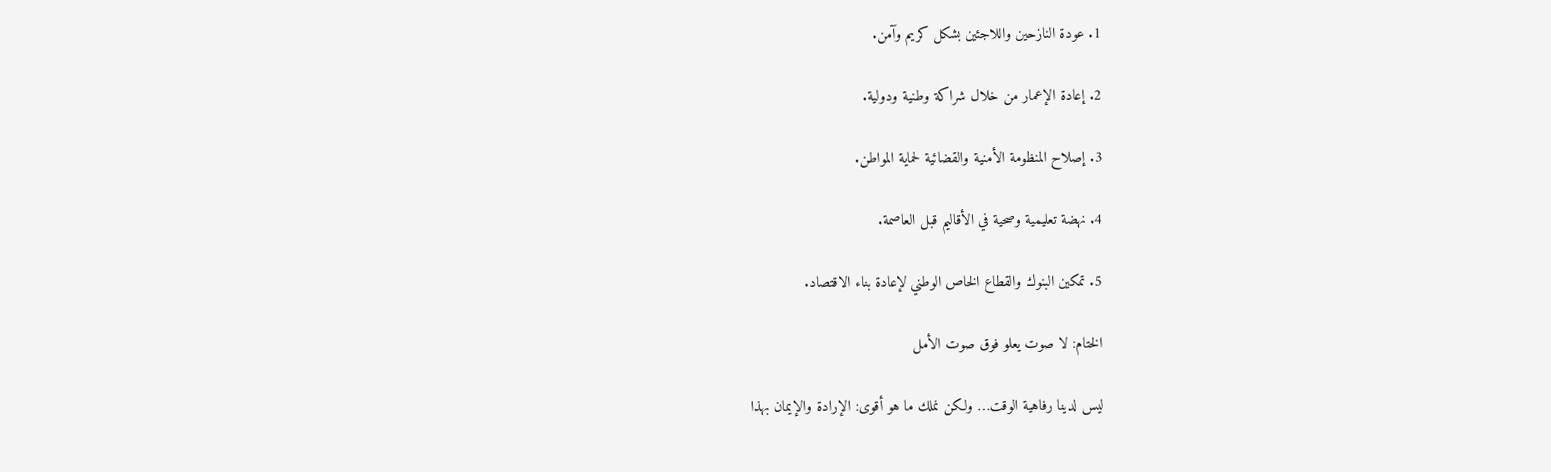1. عودة النازحين واللاجئين بشكل كريم وآمن.

2. إعادة الإعمار من خلال شراكة وطنية ودولية.

3. إصلاح المنظومة الأمنية والقضائية لحماية المواطن.

4. نهضة تعليمية وصحية في الأقاليم قبل العاصمة.

5. تمكين البنوك والقطاع الخاص الوطني لإعادة بناء الاقتصاد.

الختام: لا صوت يعلو فوق صوت الأمل

ليس لدينا رفاهية الوقت… ولكن نملك ما هو أقوى: الإرادة والإيمان بهذا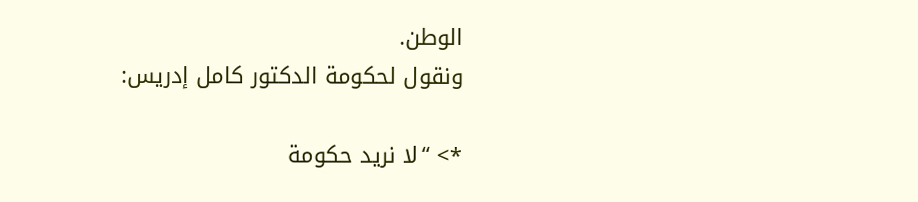الوطن.
ونقول لحكومة الدكتور كامل إدريس:

*> “لا نريد حكومة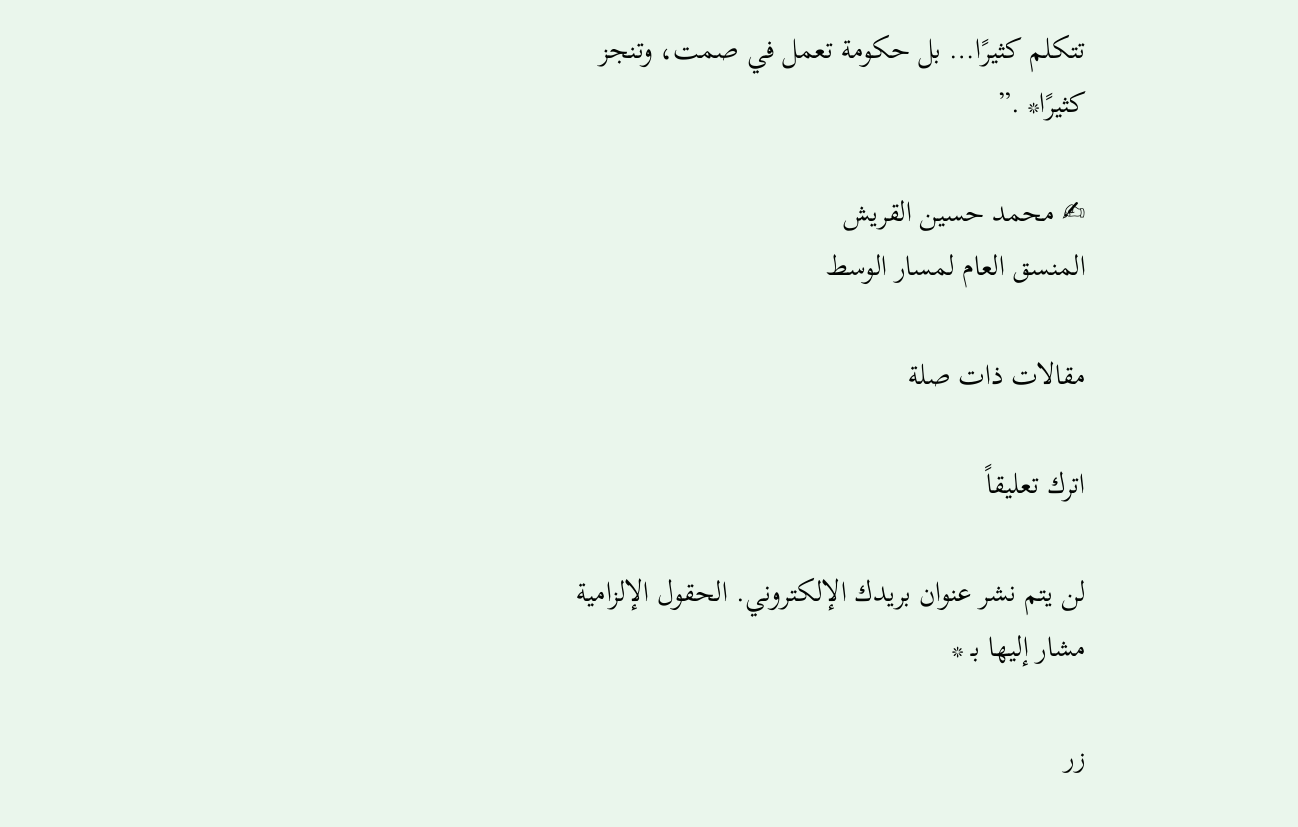تتكلم كثيرًا… بل حكومة تعمل في صمت، وتنجز كثيرًا* .”

✍ محمد حسين القريش
المنسق العام لمسار الوسط

مقالات ذات صلة

اترك تعليقاً

لن يتم نشر عنوان بريدك الإلكتروني. الحقول الإلزامية مشار إليها بـ *

زر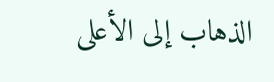الذهاب إلى الأعلى